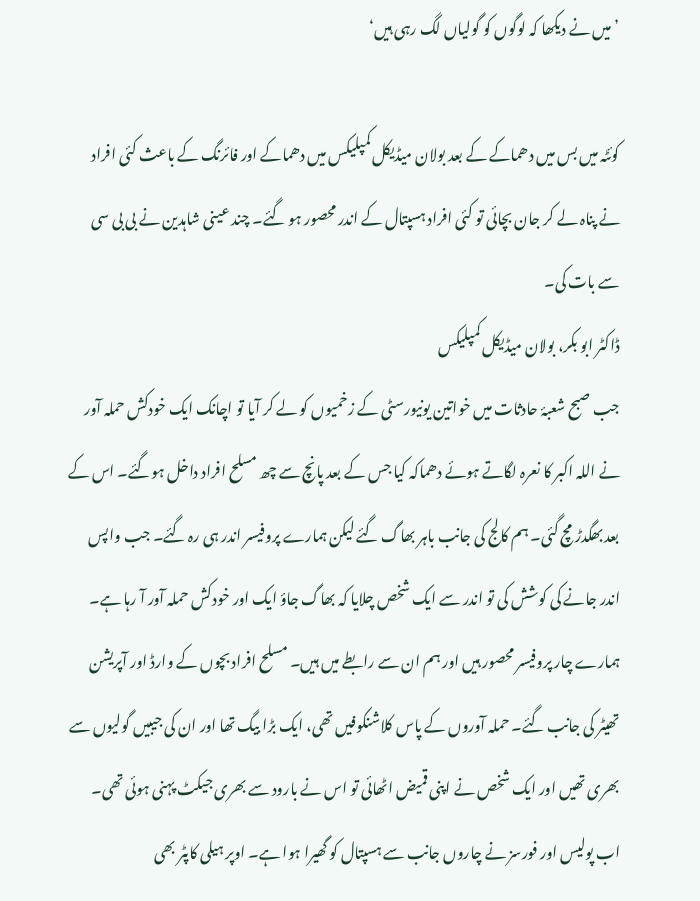’میں نے دیکھا کہ لوگوں کو گولیاں لگ رہی ہیں‘

کوئٹہ میں بس میں دھماکے کے بعد بولان میڈیکل کمپلیکس میں دھماکے اور فائرنگ کے باعث کئی افراد نے پناہ لے کر جان بچائی تو کئی افراد ہسپتال کے اندر محصور ہو گئے۔ چند عینی شاہدین نے بی بی سی سے بات کی۔
ڈاکٹر ابو بکر، بولان میڈیکل کمپلیکس
جب صبح شعبۂ حادثات میں خواتین یونیورسٹی کے زخمیوں کو لے کر آیا تو اچانک ایک خودکش حملہ آور نے اللہ اکبر کا نعرہ لگاتے ہوئے دھماکہ کیا جس کے بعد پانچ سے چھ مسلح افراد داخل ہوگئے۔ اس کے بعد بھگدڑ مچ گئی۔ ہم کالج کی جانب باہر بھاگ گئے لیکن ہمارے پروفیسر اندر ہی رہ گئے۔ جب واپس اندر جانے کی کوشش کی تو اندر سے ایک شخص چلایا کہ بھاگ جاؤ ایک اور خودکش حملہ آور آ رہا ہے۔
ہمارے چار پروفیسر محصور ہیں اور ہم ان سے رابطے میں ہیں۔ مسلح افراد بچوں کے وارڈ اور آپریشن تھیٹر کی جانب گئے۔ حملہ آوروں کے پاس کلاشنکوفیں تھی، ایک بڑا بیگ تھا اور ان کی جیبیں گولیوں سے بھری تھیں اور ایک شخص نے اپنی قمیض اٹھائی تو اس نے بارود سے بھری جیکٹ پہنی ہوئی تھی۔ اب پولیس اور فورسز نے چاروں جانب سے ہسپتال کو گھیرا ہوا ہے۔ اوپر ہیلی کاپٹر بھی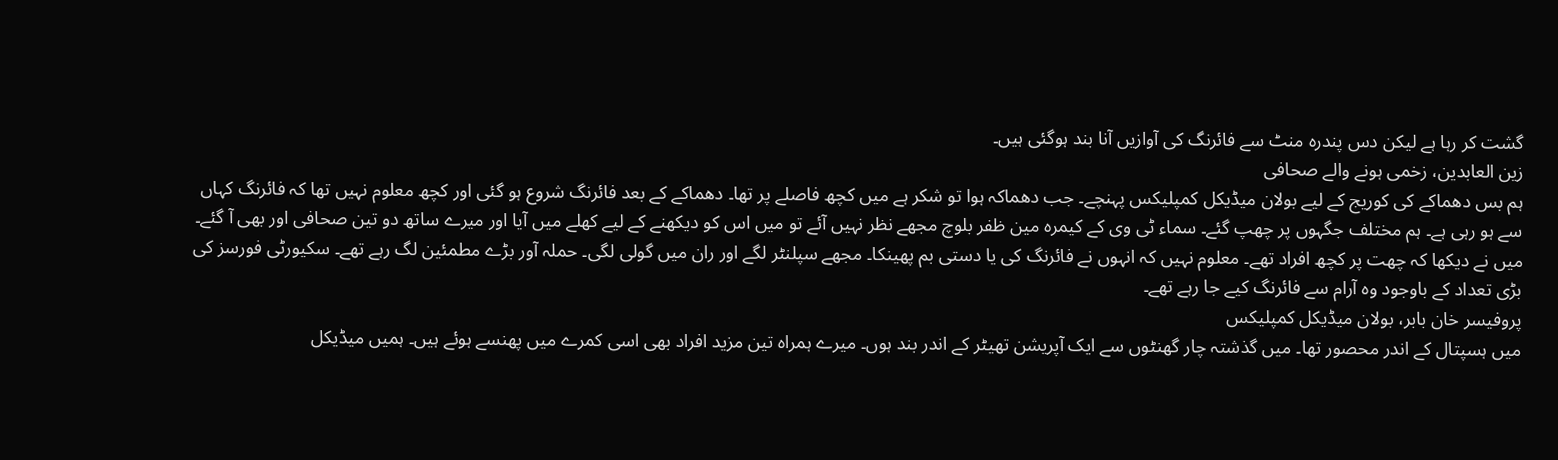گشت کر رہا ہے لیکن دس پندرہ منٹ سے فائرنگ کی آوازیں آنا بند ہوگئی ہیں۔
زین العابدین، زخمی ہونے والے صحافی
ہم بس دھماکے کی کوریج کے لیے بولان میڈیکل کمپلیکس پہنچے۔ جب دھماکہ ہوا تو شکر ہے میں کچھ فاصلے پر تھا۔ دھماکے کے بعد فائرنگ شروع ہو گئی اور کچھ معلوم نہیں تھا کہ فائرنگ کہاں سے ہو رہی ہے۔ ہم مختلف جگہوں پر چھپ گئے۔ سماء ٹی وی کے کیمرہ مین ظفر بلوچ مجھے نظر نہیں آئے تو میں اس کو دیکھنے کے لیے کھلے میں آیا اور میرے ساتھ دو تین صحافی اور بھی آ گئے۔
میں نے دیکھا کہ چھت پر کچھ افراد تھے۔ معلوم نہیں کہ انہوں نے فائرنگ کی یا دستی بم پھینکا۔ مجھے سپلنٹر لگے اور ران میں گولی لگی۔ حملہ آور بڑے مطمئین لگ رہے تھے۔ سکیورٹی فورسز کی بڑی تعداد کے باوجود وہ آرام سے فائرنگ کیے جا رہے تھے۔
پروفیسر خان بابر، بولان میڈیکل کمپلیکس
میں ہسپتال کے اندر محصور تھا۔ میں گذشتہ چار گھنٹوں سے ایک آپریشن تھیٹر کے اندر بند ہوں۔ میرے ہمراہ تین مزید افراد بھی اسی کمرے میں پھنسے ہوئے ہیں۔ ہمیں میڈیکل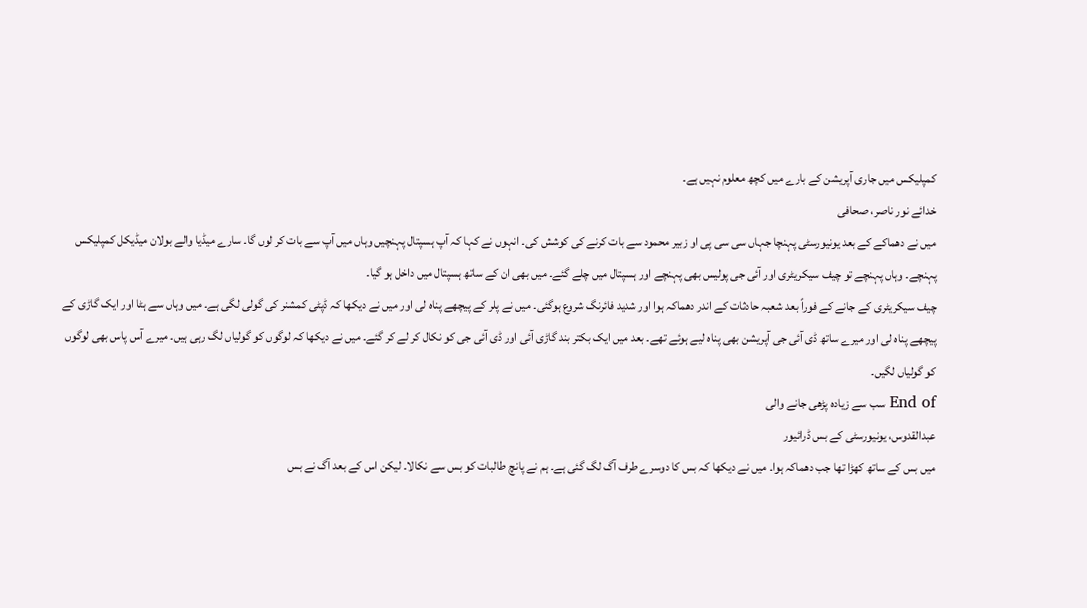کمپلیکس میں جاری آپریشن کے بارے میں کچھ معلوم نہیں ہے۔
خدائے نور ناصر، صحافی
میں نے دھماکے کے بعد یونیورسٹی پہنچا جہاں سی سی پی او زبیر محمود سے بات کرنے کی کوشش کی۔ انہوں نے کہا کہ آپ ہسپتال پہنچیں وہاں میں آپ سے بات کر لوں گا۔ سارے میڈیا والے بولان میڈیکل کمپلیکس پہنچے۔ وہاں پہنچے تو چیف سیکریٹری اور آئی جی پولیس بھی پہنچے اور ہسپتال میں چلے گئے۔ میں بھی ان کے ساتھ ہسپتال میں داخل ہو گیا۔
چیف سیکریٹری کے جانے کے فوراً بعد شعبہ حادثات کے اندر دھماکہ ہوا اور شدید فائرنگ شروع ہوگئی۔ میں نے پلر کے پیچھے پناہ لی اور میں نے دیکھا کہ ڈپٹی کمشنر کی گولی لگی ہے۔ میں وہاں سے ہٹا اور ایک گاڑی کے پیچھے پناہ لی اور میرے ساتھ ڈی آئی جی آپریشن بھی پناہ لیے ہوئے تھے۔ بعد میں ایک بکتر بند گاڑی آئی اور ڈی آئی جی کو نکال کر لے کر گئے۔ میں نے دیکھا کہ لوگوں کو گولیاں لگ رہی ہیں۔ میرے آس پاس بھی لوگوں کو گولیاں لگیں۔
End of سب سے زیادہ پڑھی جانے والی
عبدالقدوس، یونیورسٹی کے بس ڈرائیور
میں بس کے ساتھ کھڑا تھا جب دھماکہ ہوا۔ میں نے دیکھا کہ بس کا دوسرے طرف آگ لگ گئی ہے۔ ہم نے پانچ طالبات کو بس سے نکالا۔ لیکن اس کے بعد آگ نے بس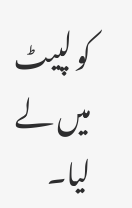کو لپیٹ میں لے لیا۔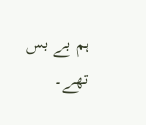ہم بے بس تھے۔